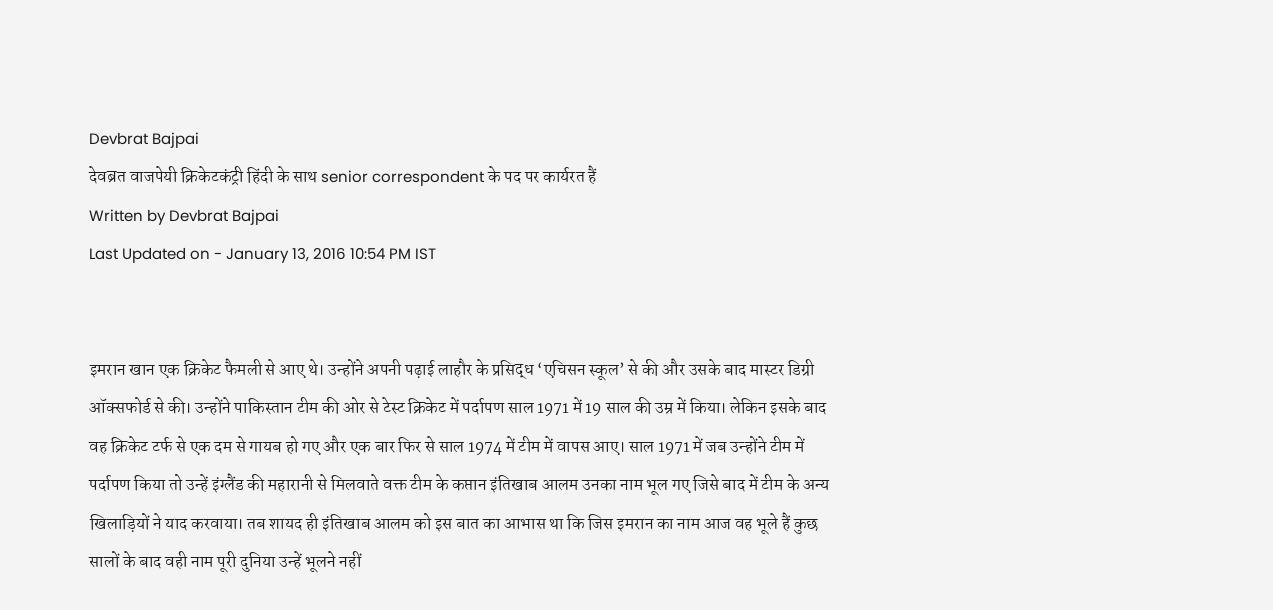Devbrat Bajpai
देवब्रत वाजपेयी क्रिकेटकंट्री हिंदी के साथ senior correspondent के पद पर कार्यरत हैं
Written by Devbrat Bajpai
Last Updated on - January 13, 2016 10:54 PM IST


इमरान खान एक क्रिकेट फैमली से आए थे। उन्होंने अपनी पढ़ाई लाहौर के प्रसिद्ध ‘एचिसन स्कूल’ से की और उसके बाद मास्टर डिग्री ऑक्सफोर्ड से की। उन्होंने पाकिस्तान टीम की ओर से टेस्ट क्रिकेट में पर्दापण साल 1971 में 19 साल की उम्र में किया। लेकिन इसके बाद वह क्रिकेट टर्फ से एक दम से गायब हो गए और एक बार फिर से साल 1974 में टीम में वापस आए। साल 1971 में जब उन्होंने टीम में पर्दापण किया तो उन्हें इंग्लैंड की महारानी से मिलवाते वक्त टीम के कप्तान इंतिखाब आलम उनका नाम भूल गए जिसे बाद में टीम के अन्य खिलाड़ियों ने याद करवाया। तब शायद ही इंतिखाब आलम को इस बात का आभास था कि जिस इमरान का नाम आज वह भूले हैं कुछ सालों के बाद वही नाम पूरी दुनिया उन्हें भूलने नहीं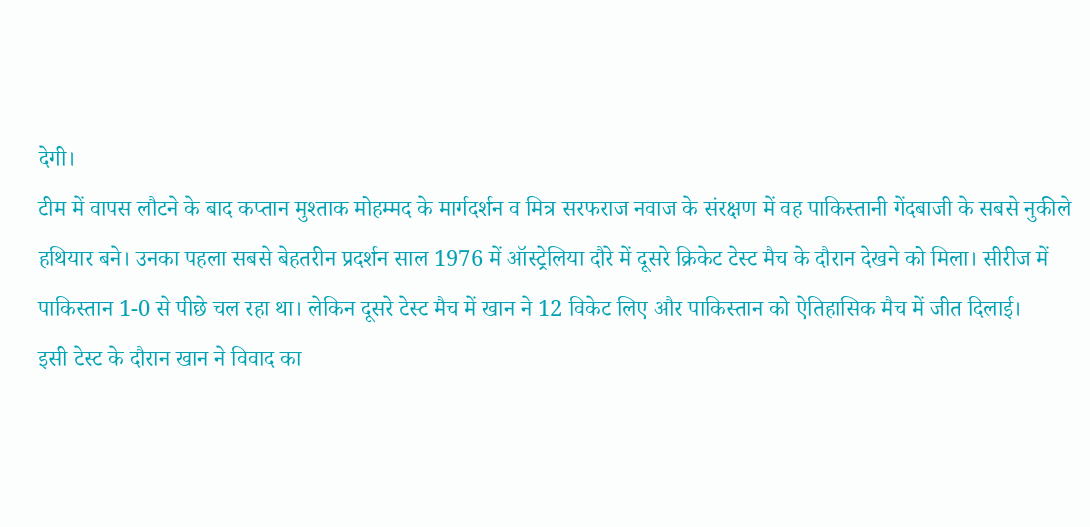देगी।
टीम में वापस लौटने के बाद कप्तान मुश्ताक मोहम्मद के मार्गदर्शन व मित्र सरफराज नवाज के संरक्षण में वह पाकिस्तानी गेंदबाजी के सबसे नुकीले हथियार बने। उनका पहला सबसे बेहतरीन प्रदर्शन साल 1976 में ऑस्ट्रेलिया दौरे में दूसरे क्रिकेट टेस्ट मैच के दौरान देखने को मिला। सीरीज में पाकिस्तान 1-0 से पीछे चल रहा था। लेकिन दूसरे टेस्ट मैच में खान ने 12 विकेट लिए और पाकिस्तान को ऐतिहासिक मैच में जीत दिलाई।
इसी टेस्ट के दौरान खान ने विवाद का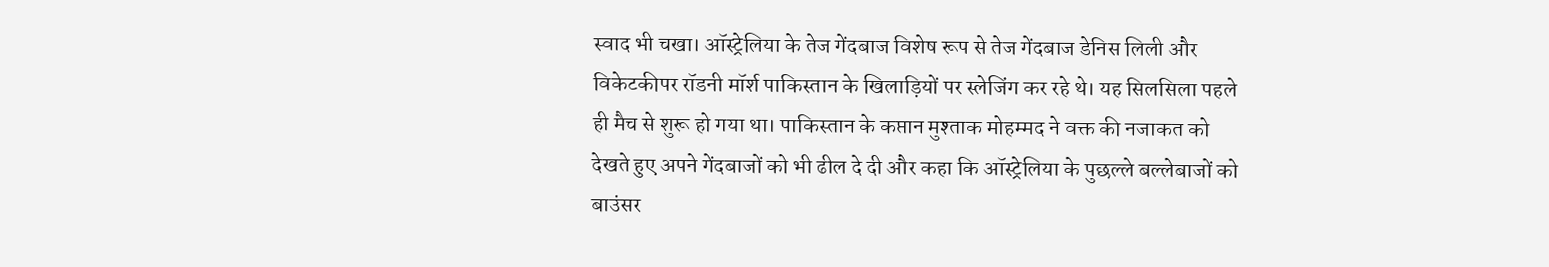स्वाद भी चखा। ऑस्ट्रेलिया के तेज गेंदबाज विशेष रूप से तेज गेंदबाज डेनिस लिली और विकेटकीपर रॉडनी मॉर्श पाकिस्तान के खिलाड़ियों पर स्लेजिंग कर रहे थे। यह सिलसिला पहले ही मैच से शुरू हो गया था। पाकिस्तान के कप्तान मुश्ताक मोहम्मद ने वक्त की नजाकत को देखते हुए अपने गेंदबाजों को भी ढील दे दी और कहा कि ऑस्ट्रेलिया के पुछल्ले बल्लेबाजों को बाउंसर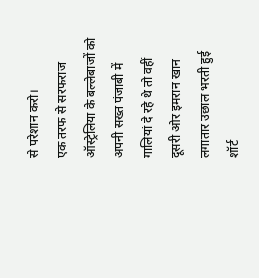से परेशान करो।
एक तरफ से सरफराज ऑस्ट्रेलिया के बल्लेबाजों को अपनी सख्त पंजाबी में गालियां दे रहे थे तो वहीं दूसरी ओर इमरान खान लगातार उछाल भरती हुई शॉर्ट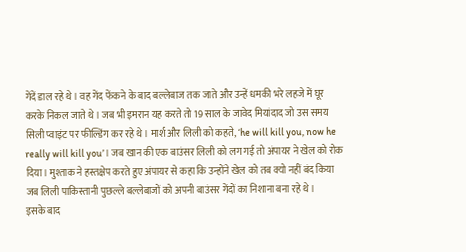गेंदें डाल रहे थे। वह गेंद फेंकने के बाद बल्लेबाज तक जाते और उन्हें धमकी भरे लहजे में घूर करके निकल जाते थे। जब भी इमरान यह करते तो 19 साल के जावेद मियांदाद जो उस समय सिली प्वाइंट पर फील्डिंग कर रहे थे। मार्श और लिली को कहते, ‘he will kill you, now he really will kill you’। जब खान की एक बाउंसर लिली को लग गई तो अंपायर ने खेल को रोक दिया। मुश्ताक ने हस्तक्षेप करते हुए अंपायर से कहा कि उन्होंने खेल को तब क्यो नहीं बंद किया जब लिली पाकिस्तानी पुछल्ले बल्लेबाजों को अपनी बाउंसर गेंदों का निशाना बना रहे थे।
इसके बाद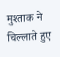मुश्ताक ने चिल्लाते हुए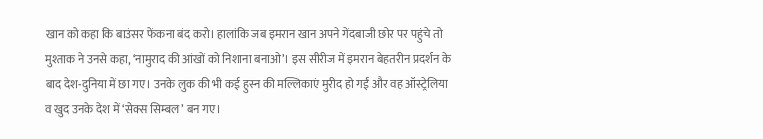खान को कहा कि बाउंसर फेंकना बंद करो। हालांकि जब इमरान खान अपने गेंदबाजी छोर पर पहुंचे तो मुश्ताक ने उनसे कहा, ‘नामुराद की आंखों को निशाना बनाओ’। इस सीरीज में इमरान बेहतरीन प्रदर्शन के बाद देश-दुनिया में छा गए। उनके लुक की भी कई हुस्न की मल्लिकाएं मुरीद हो गईं और वह ऑस्ट्रेलिया व खुद उनके देश में ‘सेक्स सिम्बल’ बन गए।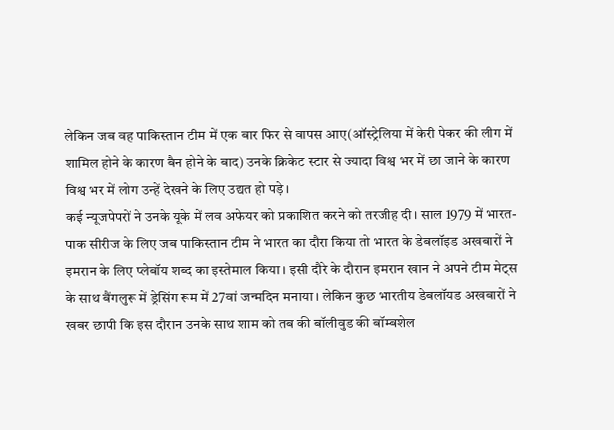लेकिन जब वह पाकिस्तान टीम में एक बार फिर से वापस आए(ऑस्ट्रेलिया में केरी पेकर की लीग में शामिल होने के कारण बैन होने के बाद) उनके क्रिकेट स्टार से ज्यादा विश्व भर में छा जाने के कारण विश्व भर में लोग उन्हें देखने के लिए उद्यत हो पड़े।
कई न्यूजपेपरों ने उनके यूके में लव अफेयर को प्रकाशित करने को तरजीह दी। साल 1979 में भारत-पाक सीरीज के लिए जब पाकिस्तान टीम ने भारत का दौरा किया तो भारत के डेबलॉइड अखबारों ने इमरान के लिए प्लेबॉय शब्द का इस्तेमाल किया। इसी दौरे के दौरान इमरान खान ने अपने टीम मेट्स के साथ बैंगलुरू में ड्रेसिंग रूम में 27वां जन्मदिन मनाया। लेकिन कुछ भारतीय डेबलॉयड अखबारों ने खबर छापी कि इस दौरान उनके साथ शाम को तब की बॉलीवुड की बॉम्बशेल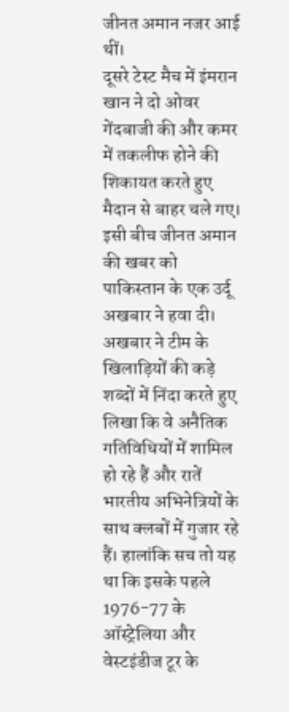जीनत अमान नजर आई थीं।
दूसरे टेस्ट मैच में इंमरान खान ने दो ओवर गेंदबाजी की और कमर में तकलीफ होने की शिकायत करते हुए मैदान से बाहर चले गए। इसी बीच जीनत अमान की खबर को पाकिस्तान के एक उर्दू अखबार ने हवा दी। अखबार ने टीम के खिलाड़ियों की कड़े शब्दों में निंदा करते हुए लिखा कि वे अनैतिक गतिविधियों में शामिल हो रहे हैं और रातें भारतीय अभिनेत्रियों के साथ क्लबों में गुजार रहे हैं। हालांकि सच तो यह था कि इसके पहले 1976-77 के ऑस्ट्रेलिया और वेस्टइंडीज टूर के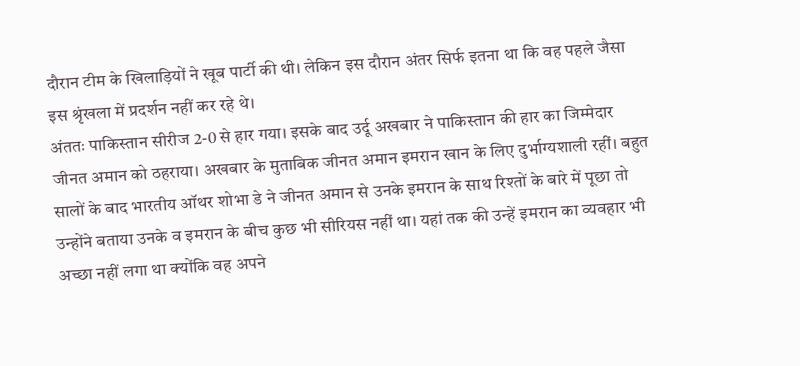दौरान टीम के खिलाड़ियों ने खूब पार्टी की थी। लेकिन इस दौरान अंतर सिर्फ इतना था कि वह पहले जैसा इस श्रृंखला में प्रदर्शन नहीं कर रहे थे।
अंततः पाकिस्तान सीरीज 2-0 से हार गया। इसके बाद उर्दू अखबार ने पाकिस्तान की हार का जिम्मेदार जीनत अमान को ठहराया। अखबार के मुताबिक जीनत अमान इमरान खान के लिए दुर्भाग्यशाली रहीं। बहुत सालों के बाद भारतीय ऑथर शोभा डे ने जीनत अमान से उनके इमरान के साथ रिश्तों के बारे में पूछा तो उन्होंने बताया उनके व इमरान के बीच कुछ भी सीरियस नहीं था। यहां तक की उन्हें इमरान का व्यवहार भी अच्छा नहीं लगा था क्योंकि वह अपने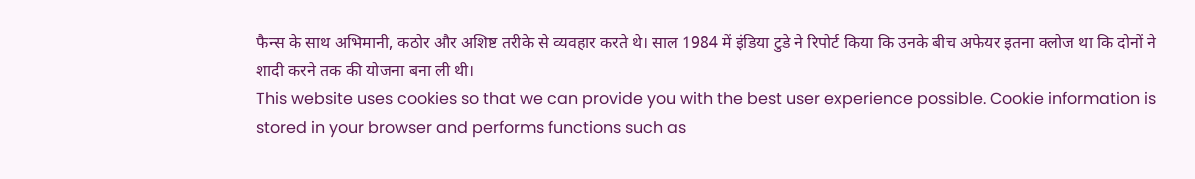फैन्स के साथ अभिमानी, कठोर और अशिष्ट तरीके से व्यवहार करते थे। साल 1984 में इंडिया टुडे ने रिपोर्ट किया कि उनके बीच अफेयर इतना क्लोज था कि दोनों ने शादी करने तक की योजना बना ली थी।
This website uses cookies so that we can provide you with the best user experience possible. Cookie information is stored in your browser and performs functions such as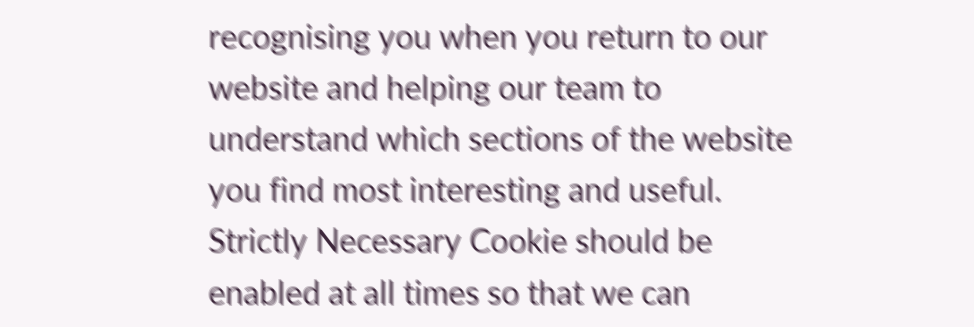recognising you when you return to our website and helping our team to understand which sections of the website you find most interesting and useful.
Strictly Necessary Cookie should be enabled at all times so that we can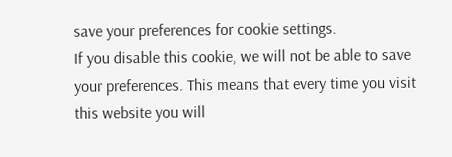save your preferences for cookie settings.
If you disable this cookie, we will not be able to save your preferences. This means that every time you visit this website you will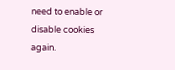need to enable or disable cookies again.